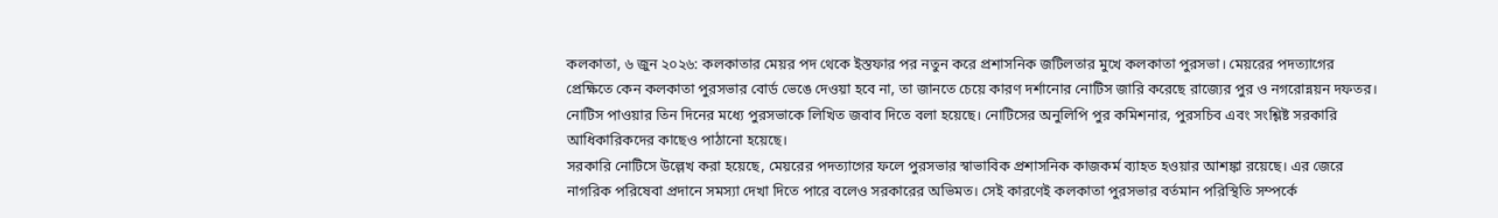কলকাতা, ৬ জুন ২০২৬: কলকাতার মেয়র পদ থেকে ইস্তফার পর নতুন করে প্রশাসনিক জটিলতার মুখে কলকাতা পুরসভা। মেয়রের পদত্যাগের প্রেক্ষিতে কেন কলকাতা পুরসভার বোর্ড ভেঙে দেওয়া হবে না, তা জানতে চেয়ে কারণ দর্শানোর নোটিস জারি করেছে রাজ্যের পুর ও নগরোন্নয়ন দফতর। নোটিস পাওয়ার তিন দিনের মধ্যে পুরসভাকে লিখিত জবাব দিতে বলা হয়েছে। নোটিসের অনুলিপি পুর কমিশনার, পুরসচিব এবং সংশ্লিষ্ট সরকারি আধিকারিকদের কাছেও পাঠানো হয়েছে।
সরকারি নোটিসে উল্লেখ করা হয়েছে, মেয়রের পদত্যাগের ফলে পুরসভার স্বাভাবিক প্রশাসনিক কাজকর্ম ব্যাহত হওয়ার আশঙ্কা রয়েছে। এর জেরে নাগরিক পরিষেবা প্রদানে সমস্যা দেখা দিতে পারে বলেও সরকারের অভিমত। সেই কারণেই কলকাতা পুরসভার বর্তমান পরিস্থিতি সম্পর্কে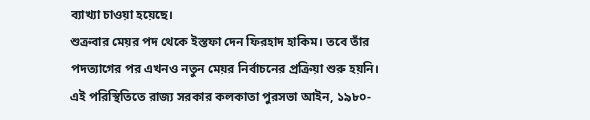ব্যাখ্যা চাওয়া হয়েছে।
শুক্রবার মেয়র পদ থেকে ইস্তফা দেন ফিরহাদ হাকিম। তবে তাঁর পদত্যাগের পর এখনও নতুন মেয়র নির্বাচনের প্রক্রিয়া শুরু হয়নি। এই পরিস্থিতিতে রাজ্য সরকার কলকাতা পুরসভা আইন, ১৯৮০-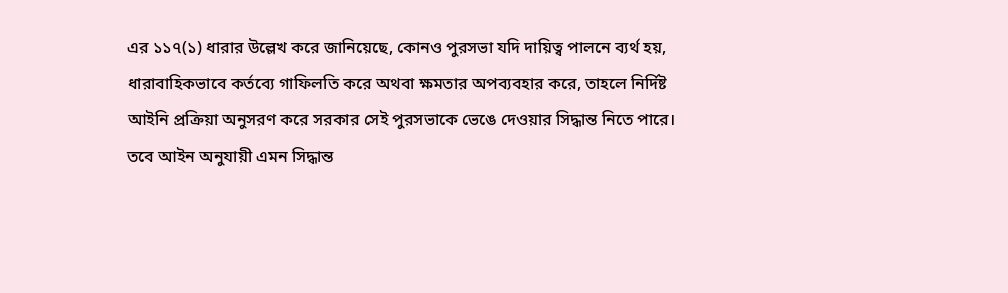এর ১১৭(১) ধারার উল্লেখ করে জানিয়েছে, কোনও পুরসভা যদি দায়িত্ব পালনে ব্যর্থ হয়, ধারাবাহিকভাবে কর্তব্যে গাফিলতি করে অথবা ক্ষমতার অপব্যবহার করে, তাহলে নির্দিষ্ট আইনি প্রক্রিয়া অনুসরণ করে সরকার সেই পুরসভাকে ভেঙে দেওয়ার সিদ্ধান্ত নিতে পারে। তবে আইন অনুযায়ী এমন সিদ্ধান্ত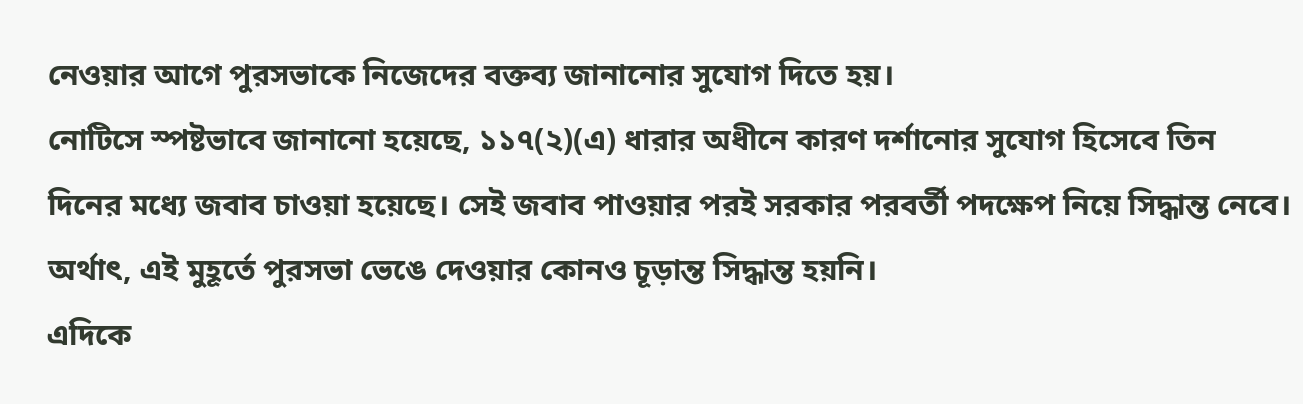নেওয়ার আগে পুরসভাকে নিজেদের বক্তব্য জানানোর সুযোগ দিতে হয়।
নোটিসে স্পষ্টভাবে জানানো হয়েছে, ১১৭(২)(এ) ধারার অধীনে কারণ দর্শানোর সুযোগ হিসেবে তিন দিনের মধ্যে জবাব চাওয়া হয়েছে। সেই জবাব পাওয়ার পরই সরকার পরবর্তী পদক্ষেপ নিয়ে সিদ্ধান্ত নেবে। অর্থাৎ, এই মুহূর্তে পুরসভা ভেঙে দেওয়ার কোনও চূড়ান্ত সিদ্ধান্ত হয়নি।
এদিকে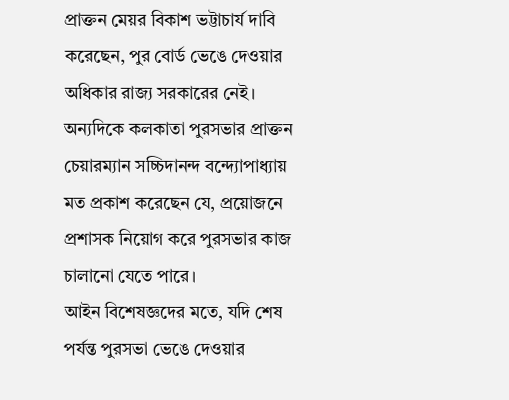প্রাক্তন মেয়র বিকাশ ভট্টাচার্য দাবি করেছেন, পুর বোর্ড ভেঙে দেওয়ার অধিকার রাজ্য সরকারের নেই। অন্যদিকে কলকাতা পুরসভার প্রাক্তন চেয়ারম্যান সচ্চিদানন্দ বন্দ্যোপাধ্যায় মত প্রকাশ করেছেন যে, প্রয়োজনে প্রশাসক নিয়োগ করে পুরসভার কাজ চালানো যেতে পারে।
আইন বিশেষজ্ঞদের মতে, যদি শেষ পর্যন্ত পুরসভা ভেঙে দেওয়ার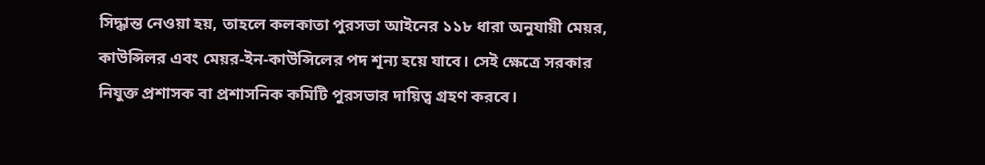সিদ্ধান্ত নেওয়া হয়, তাহলে কলকাতা পুরসভা আইনের ১১৮ ধারা অনুযায়ী মেয়র, কাউন্সিলর এবং মেয়র-ইন-কাউন্সিলের পদ শূন্য হয়ে যাবে। সেই ক্ষেত্রে সরকার নিযুক্ত প্রশাসক বা প্রশাসনিক কমিটি পুরসভার দায়িত্ব গ্রহণ করবে।